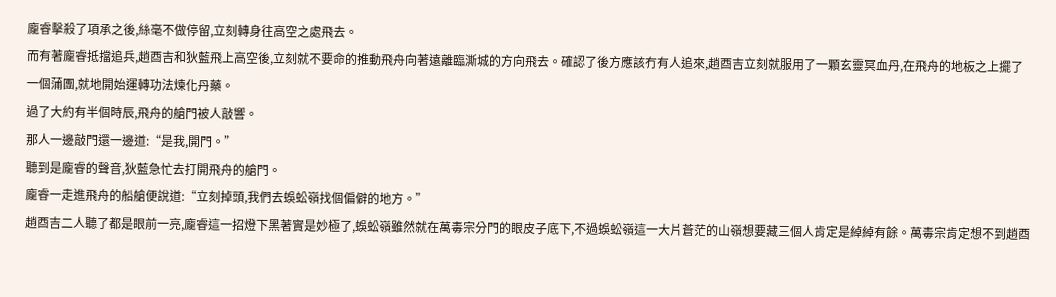龐睿擊殺了項承之後,絲毫不做停留,立刻轉身往高空之處飛去。
而有著龐睿抵擋追兵,趙酉吉和狄藍飛上高空後,立刻就不要命的推動飛舟向著遠離臨澌城的方向飛去。確認了後方應該冇有人追來,趙酉吉立刻就服用了一顆玄靈冥血丹,在飛舟的地板之上擺了一個蒲團,就地開始運轉功法煉化丹藥。
過了大約有半個時辰,飛舟的艙門被人敲響。
那人一邊敲門還一邊道:“是我,開門。”
聽到是龐睿的聲音,狄藍急忙去打開飛舟的艙門。
龐睿一走進飛舟的船艙便說道:“立刻掉頭,我們去蜈蚣嶺找個偏僻的地方。”
趙酉吉二人聽了都是眼前一亮,龐睿這一招燈下黑著實是妙極了,蜈蚣嶺雖然就在萬毒宗分門的眼皮子底下,不過蜈蚣嶺這一大片蒼茫的山嶺想要藏三個人肯定是綽綽有餘。萬毒宗肯定想不到趙酉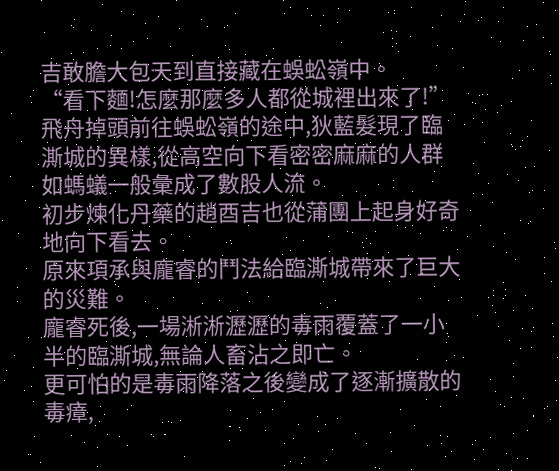吉敢膽大包天到直接藏在蜈蚣嶺中。
“看下麵!怎麼那麼多人都從城裡出來了!”飛舟掉頭前往蜈蚣嶺的途中,狄藍髮現了臨澌城的異樣,從高空向下看密密麻麻的人群如螞蟻一般彙成了數股人流。
初步煉化丹藥的趙酉吉也從蒲團上起身好奇地向下看去。
原來項承與龐睿的鬥法給臨澌城帶來了巨大的災難。
龐睿死後,一場淅淅瀝瀝的毒雨覆蓋了一小半的臨澌城,無論人畜沾之即亡。
更可怕的是毒雨降落之後變成了逐漸擴散的毒瘴,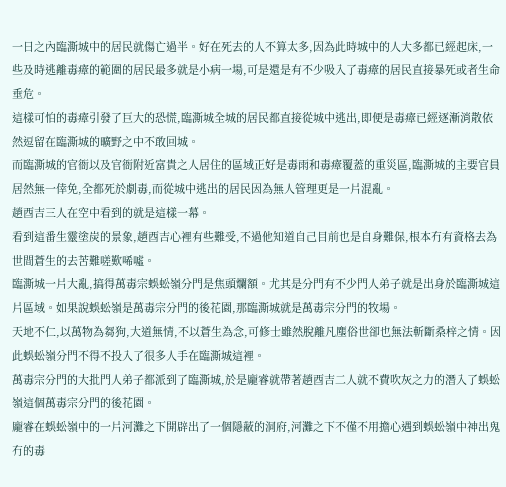一日之內臨澌城中的居民就傷亡過半。好在死去的人不算太多,因為此時城中的人大多都已經起床,一些及時逃離毒瘴的範圍的居民最多就是小病一場,可是還是有不少吸入了毒瘴的居民直接暴死或者生命垂危。
這樣可怕的毒瘴引發了巨大的恐慌,臨澌城全城的居民都直接從城中逃出,即便是毒瘴已經逐漸消散依然逗留在臨澌城的曠野之中不敢回城。
而臨澌城的官衙以及官衙附近富貴之人居住的區域正好是毒雨和毒瘴覆蓋的重災區,臨澌城的主要官員居然無一倖免,全都死於劇毒,而從城中逃出的居民因為無人管理更是一片混亂。
趙酉吉三人在空中看到的就是這樣一幕。
看到這番生靈塗炭的景象,趙酉吉心裡有些難受,不過他知道自己目前也是自身難保,根本冇有資格去為世間蒼生的去苦難嗟歎唏噓。
臨澌城一片大亂,搞得萬毒宗蜈蚣嶺分門是焦頭爛額。尤其是分門有不少門人弟子就是出身於臨澌城這片區域。如果說蜈蚣嶺是萬毒宗分門的後花園,那臨澌城就是萬毒宗分門的牧場。
天地不仁,以萬物為芻狗,大道無情,不以蒼生為念,可修士雖然脫離凡塵俗世卻也無法斬斷桑梓之情。因此蜈蚣嶺分門不得不投入了很多人手在臨澌城這裡。
萬毒宗分門的大批門人弟子都派到了臨澌城,於是龐睿就帶著趙酉吉二人就不費吹灰之力的潛入了蜈蚣嶺這個萬毒宗分門的後花園。
龐睿在蜈蚣嶺中的一片河灘之下開辟出了一個隱蔽的洞府,河灘之下不僅不用擔心遇到蜈蚣嶺中神出鬼冇的毒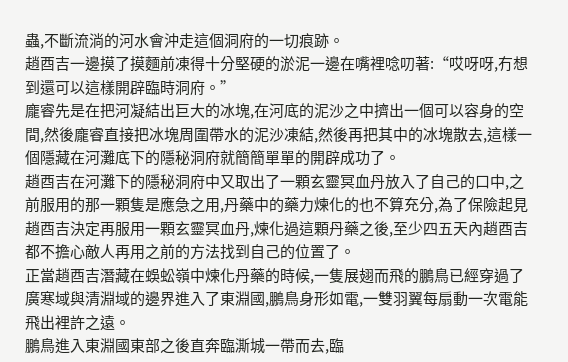蟲,不斷流淌的河水會沖走這個洞府的一切痕跡。
趙酉吉一邊摸了摸麵前凍得十分堅硬的淤泥一邊在嘴裡唸叨著:“哎呀呀,冇想到還可以這樣開辟臨時洞府。”
龐睿先是在把河凝結出巨大的冰塊,在河底的泥沙之中擠出一個可以容身的空間,然後龐睿直接把冰塊周圍帶水的泥沙凍結,然後再把其中的冰塊散去,這樣一個隱藏在河灘底下的隱秘洞府就簡簡單單的開辟成功了。
趙酉吉在河灘下的隱秘洞府中又取出了一顆玄靈冥血丹放入了自己的口中,之前服用的那一顆隻是應急之用,丹藥中的藥力煉化的也不算充分,為了保險起見趙酉吉決定再服用一顆玄靈冥血丹,煉化過這顆丹藥之後,至少四五天內趙酉吉都不擔心敵人再用之前的方法找到自己的位置了。
正當趙酉吉潛藏在蜈蚣嶺中煉化丹藥的時候,一隻展翅而飛的鵬鳥已經穿過了廣寒域與清淵域的邊界進入了東淵國,鵬鳥身形如電,一雙羽翼每扇動一次電能飛出裡許之遠。
鵬鳥進入東淵國東部之後直奔臨澌城一帶而去,臨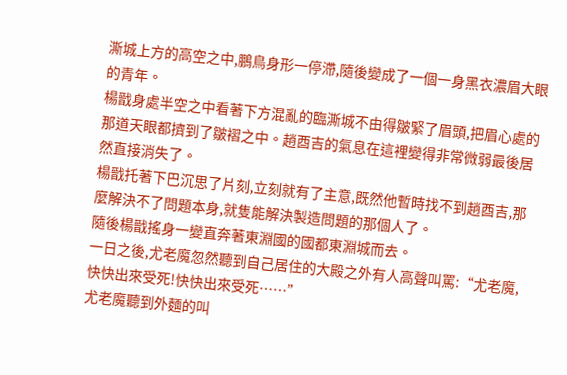澌城上方的高空之中,鵬鳥身形一停滯,隨後變成了一個一身黑衣濃眉大眼的青年。
楊戩身處半空之中看著下方混亂的臨澌城不由得皺緊了眉頭,把眉心處的那道天眼都擠到了皺褶之中。趙酉吉的氣息在這裡變得非常微弱最後居然直接消失了。
楊戩托著下巴沉思了片刻,立刻就有了主意,既然他暫時找不到趙酉吉,那麼解決不了問題本身,就隻能解決製造問題的那個人了。
隨後楊戩搖身一變直奔著東淵國的國都東淵城而去。
一日之後,尤老魔忽然聽到自己居住的大殿之外有人高聲叫罵:“尤老魔,快快出來受死!快快出來受死……”
尤老魔聽到外麵的叫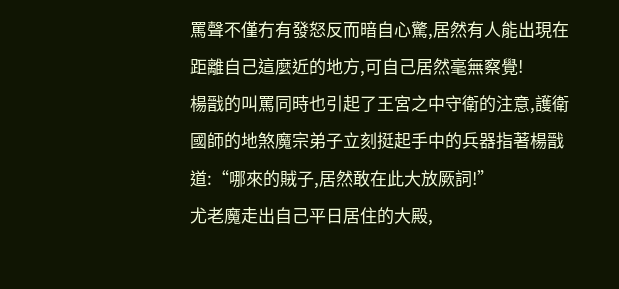罵聲不僅冇有發怒反而暗自心驚,居然有人能出現在距離自己這麼近的地方,可自己居然毫無察覺!
楊戩的叫罵同時也引起了王宮之中守衛的注意,護衛國師的地煞魔宗弟子立刻挺起手中的兵器指著楊戩道:“哪來的賊子,居然敢在此大放厥詞!”
尤老魔走出自己平日居住的大殿,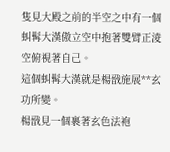隻見大殿之前的半空之中有一個虯髯大漢傲立空中抱著雙臂正淩空俯視著自己。
這個虯髯大漢就是楊戩施展**玄功所變。
楊戩見一個裹著玄色法袍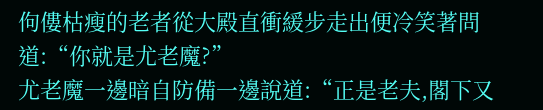佝僂枯瘦的老者從大殿直衝緩步走出便冷笑著問道:“你就是尤老魔?”
尤老魔一邊暗自防備一邊說道:“正是老夫,閣下又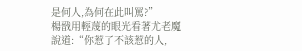是何人,為何在此叫罵?”
楊戩用輕蔑的眼光看著尤老魔說道:“你惹了不該惹的人,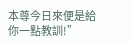本尊今日來便是給你一點教訓!”